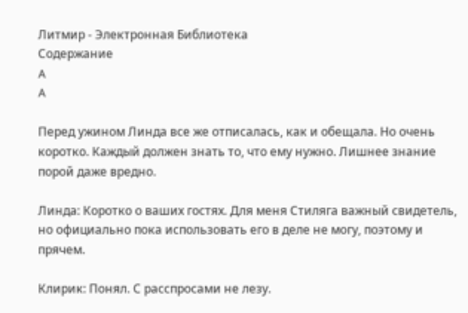Литмир - Электронная Библиотека
Содержание
A
A

Перед ужином Линда все же отписалась, как и обещала. Но очень коротко. Каждый должен знать то, что ему нужно. Лишнее знание порой даже вредно.

Линда: Коротко о ваших гостях. Для меня Стиляга важный свидетель, но официально пока использовать его в деле не могу, поэтому и прячем.

Клирик: Понял. С расспросами не лезу.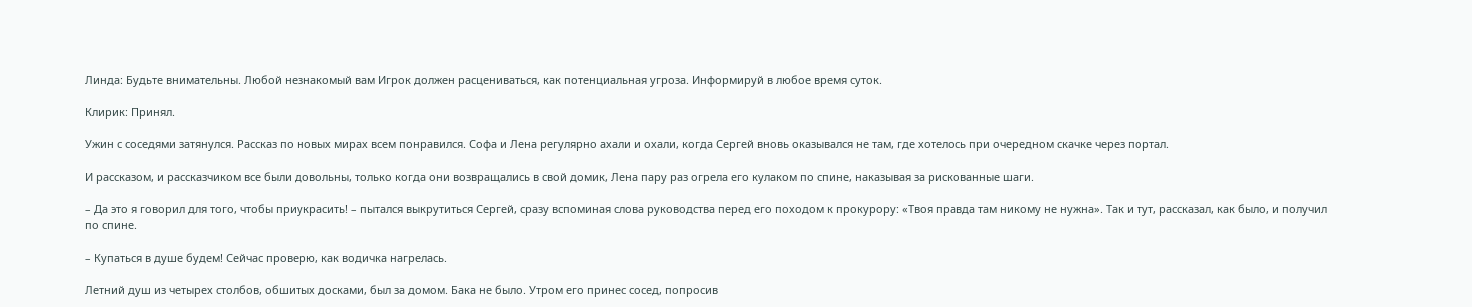Линда: Будьте внимательны. Любой незнакомый вам Игрок должен расцениваться, как потенциальная угроза. Информируй в любое время суток.

Клирик: Принял.

Ужин с соседями затянулся. Рассказ по новых мирах всем понравился. Софа и Лена регулярно ахали и охали, когда Сергей вновь оказывался не там, где хотелось при очередном скачке через портал.

И рассказом, и рассказчиком все были довольны, только когда они возвращались в свой домик, Лена пару раз огрела его кулаком по спине, наказывая за рискованные шаги.

– Да это я говорил для того, чтобы приукрасить! – пытался выкрутиться Сергей, сразу вспоминая слова руководства перед его походом к прокурору: «Твоя правда там никому не нужна». Так и тут, рассказал, как было, и получил по спине.

– Купаться в душе будем! Сейчас проверю, как водичка нагрелась.

Летний душ из четырех столбов, обшитых досками, был за домом. Бака не было. Утром его принес сосед, попросив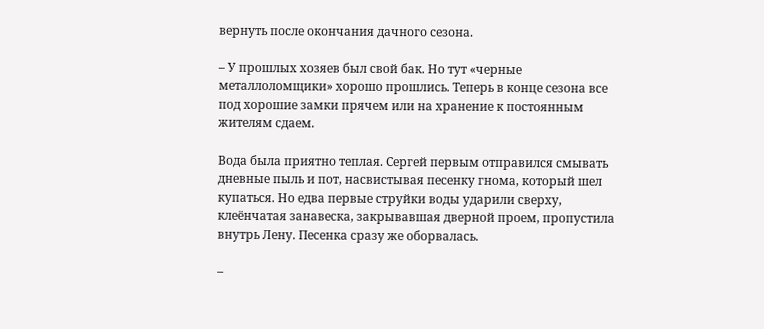вернуть после окончания дачного сезона.

– У прошлых хозяев был свой бак. Но тут «черные металлоломщики» хорошо прошлись. Теперь в конце сезона все под хорошие замки прячем или на хранение к постоянным жителям сдаем.

Вода была приятно теплая. Сергей первым отправился смывать дневные пыль и пот, насвистывая песенку гнома, который шел купаться. Но едва первые струйки воды ударили сверху, клеёнчатая занавеска, закрывавшая дверной проем, пропустила внутрь Лену. Песенка сразу же оборвалась.

–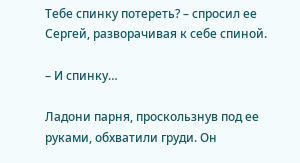Тебе спинку потереть? – спросил ее Сергей, разворачивая к себе спиной.

– И спинку…

Ладони парня, проскользнув под ее руками, обхватили груди. Он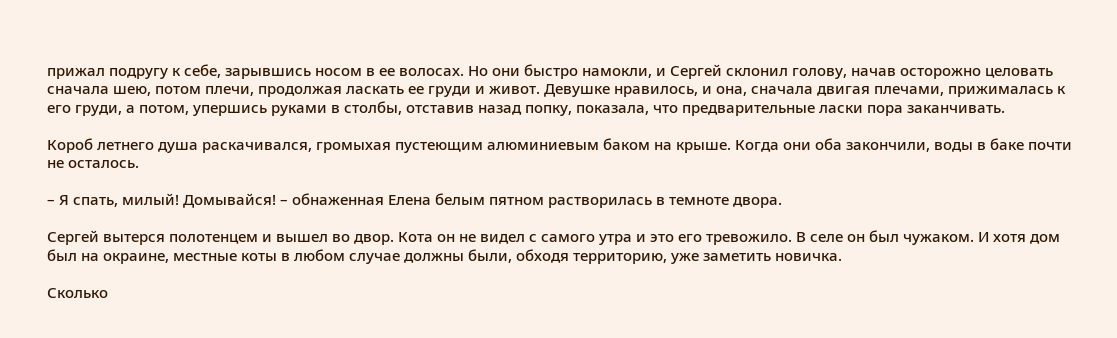прижал подругу к себе, зарывшись носом в ее волосах. Но они быстро намокли, и Сергей склонил голову, начав осторожно целовать сначала шею, потом плечи, продолжая ласкать ее груди и живот. Девушке нравилось, и она, сначала двигая плечами, прижималась к его груди, а потом, упершись руками в столбы, отставив назад попку, показала, что предварительные ласки пора заканчивать.

Короб летнего душа раскачивался, громыхая пустеющим алюминиевым баком на крыше. Когда они оба закончили, воды в баке почти не осталось.

– Я спать, милый! Домывайся! – обнаженная Елена белым пятном растворилась в темноте двора.

Сергей вытерся полотенцем и вышел во двор. Кота он не видел с самого утра и это его тревожило. В селе он был чужаком. И хотя дом был на окраине, местные коты в любом случае должны были, обходя территорию, уже заметить новичка.

Сколько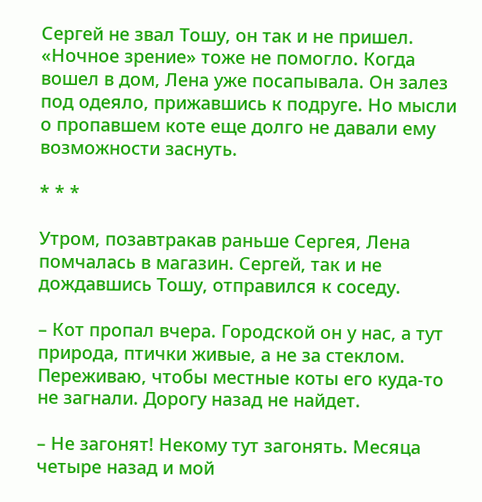Сергей не звал Тошу, он так и не пришел. «Ночное зрение» тоже не помогло. Когда вошел в дом, Лена уже посапывала. Он залез под одеяло, прижавшись к подруге. Но мысли о пропавшем коте еще долго не давали ему возможности заснуть.

* * *

Утром, позавтракав раньше Сергея, Лена помчалась в магазин. Сергей, так и не дождавшись Тошу, отправился к соседу.

– Кот пропал вчера. Городской он у нас, а тут природа, птички живые, а не за стеклом. Переживаю, чтобы местные коты его куда‑то не загнали. Дорогу назад не найдет.

– Не загонят! Некому тут загонять. Месяца четыре назад и мой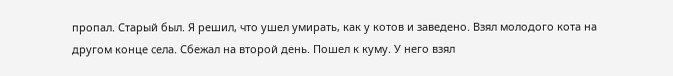пропал. Старый был. Я решил, что ушел умирать, как у котов и заведено. Взял молодого кота на другом конце села. Сбежал на второй день. Пошел к куму. У него взял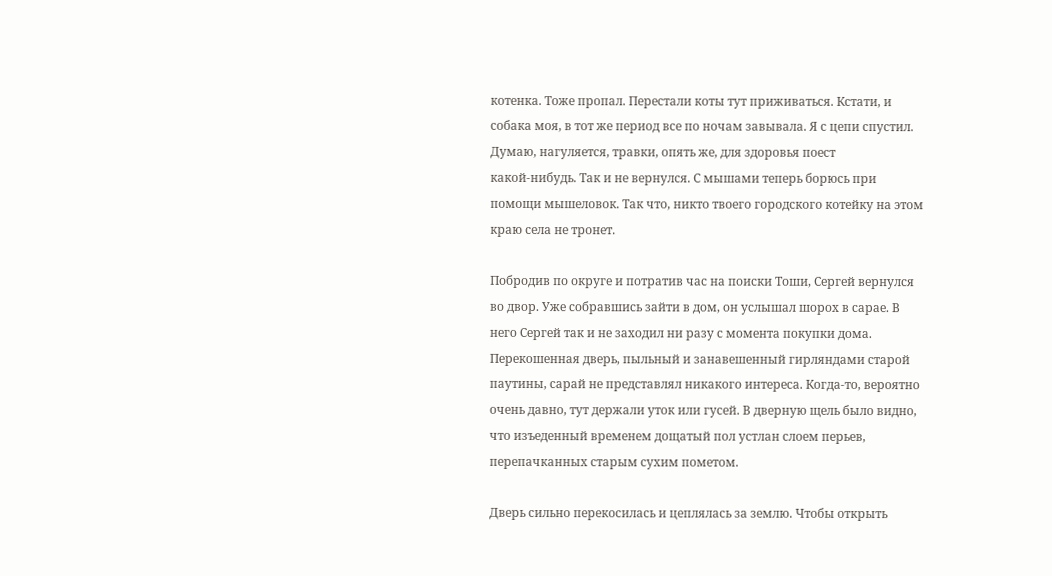котенка. Тоже пропал. Перестали коты тут приживаться. Кстати, и собака моя, в тот же период все по ночам завывала. Я с цепи спустил. Думаю, нагуляется, травки, опять же, для здоровья поест какой‑нибудь. Так и не вернулся. С мышами теперь борюсь при помощи мышеловок. Так что, никто твоего городского котейку на этом краю села не тронет.

Побродив по округе и потратив час на поиски Тоши, Сергей вернулся во двор. Уже собравшись зайти в дом, он услышал шорох в сарае. В него Сергей так и не заходил ни разу с момента покупки дома. Перекошенная дверь, пыльный и занавешенный гирляндами старой паутины, сарай не представлял никакого интереса. Когда‑то, вероятно очень давно, тут держали уток или гусей. В дверную щель было видно, что изъеденный временем дощатый пол устлан слоем перьев, перепачканных старым сухим пометом.

Дверь сильно перекосилась и цеплялась за землю. Чтобы открыть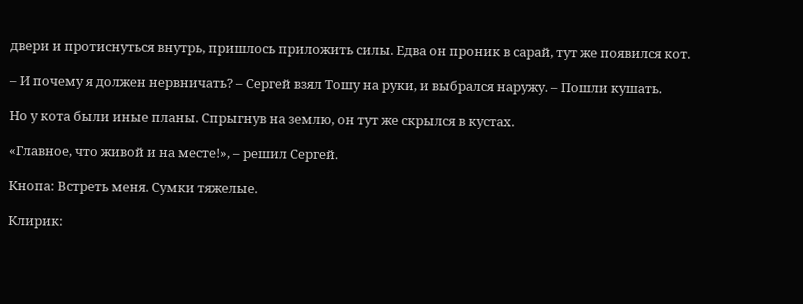двери и протиснуться внутрь, пришлось приложить силы. Едва он проник в сарай, тут же появился кот.

– И почему я должен нервничать? – Сергей взял Тошу на руки, и выбрался наружу. – Пошли кушать.

Но у кота были иные планы. Спрыгнув на землю, он тут же скрылся в кустах.

«Главное, что живой и на месте!», – решил Сергей.

Кнопа: Встреть меня. Сумки тяжелые.

Клирик: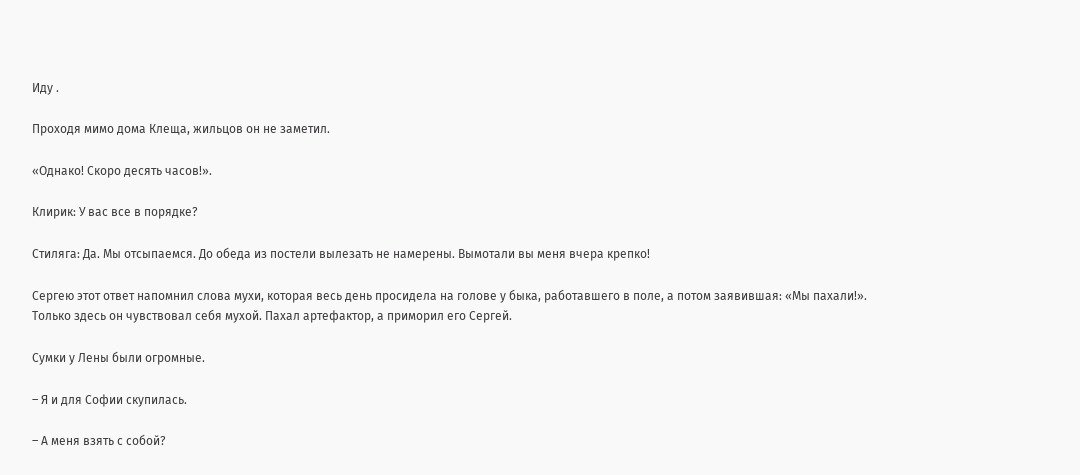Иду .

Проходя мимо дома Клеща, жильцов он не заметил.

«Однако! Скоро десять часов!».

Клирик: У вас все в порядке?

Стиляга: Да. Мы отсыпаемся. До обеда из постели вылезать не намерены. Вымотали вы меня вчера крепко!

Сергею этот ответ напомнил слова мухи, которая весь день просидела на голове у быка, работавшего в поле, а потом заявившая: «Мы пахали!». Только здесь он чувствовал себя мухой. Пахал артефактор, а приморил его Сергей.

Сумки у Лены были огромные.

– Я и для Софии скупилась.

– А меня взять с собой?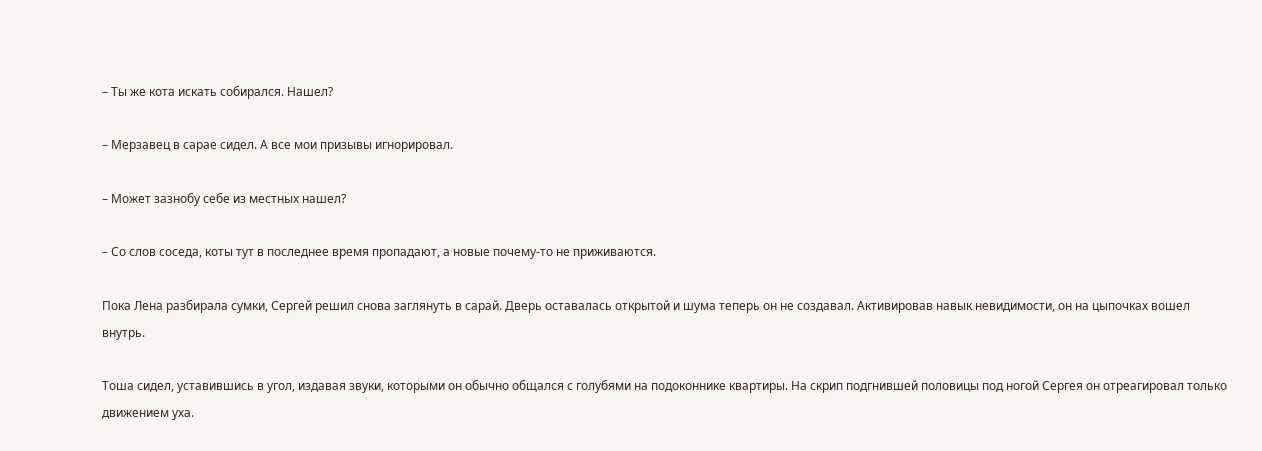– Ты же кота искать собирался. Нашел?

– Мерзавец в сарае сидел. А все мои призывы игнорировал.

– Может зазнобу себе из местных нашел?

– Со слов соседа, коты тут в последнее время пропадают, а новые почему‑то не приживаются.

Пока Лена разбирала сумки, Сергей решил снова заглянуть в сарай. Дверь оставалась открытой и шума теперь он не создавал. Активировав навык невидимости, он на цыпочках вошел внутрь.

Тоша сидел, уставившись в угол, издавая звуки, которыми он обычно общался с голубями на подоконнике квартиры. На скрип подгнившей половицы под ногой Сергея он отреагировал только движением уха.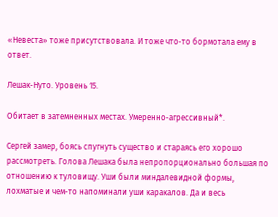«Невеста» тоже присутствовала. И тоже что‑то бормотала ему в ответ.

Лешак‑Нуто. Уровень 15.

Обитает в затемненных местах. Умеренно‑агрессивный*.

Сергей замер, боясь спугнуть существо и стараясь его хорошо рассмотреть. Голова Лешака была непропорционально большая по отношению к туловищу. Уши были миндалевидной формы, лохматые и чем‑то напоминали уши каракалов. Да и весь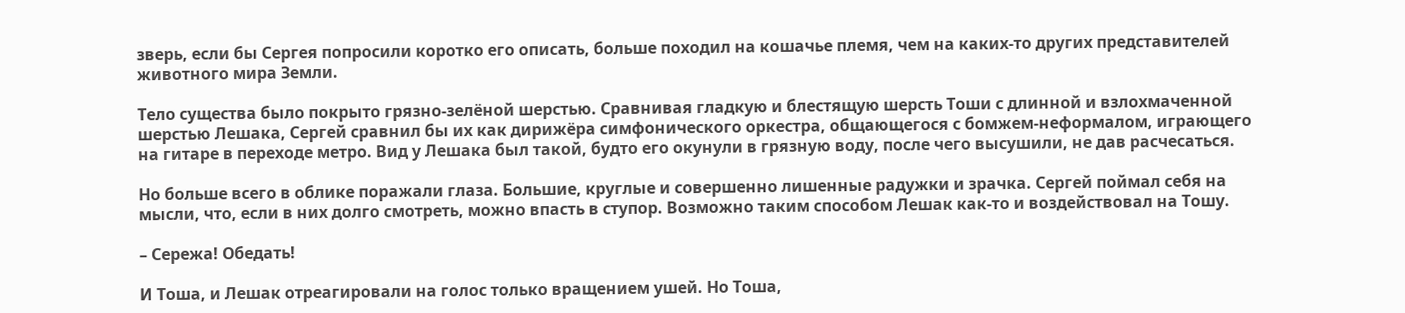зверь, если бы Сергея попросили коротко его описать, больше походил на кошачье племя, чем на каких‑то других представителей животного мира Земли.

Тело существа было покрыто грязно‑зелёной шерстью. Сравнивая гладкую и блестящую шерсть Тоши с длинной и взлохмаченной шерстью Лешака, Сергей сравнил бы их как дирижёра симфонического оркестра, общающегося с бомжем‑неформалом, играющего на гитаре в переходе метро. Вид у Лешака был такой, будто его окунули в грязную воду, после чего высушили, не дав расчесаться.

Но больше всего в облике поражали глаза. Большие, круглые и совершенно лишенные радужки и зрачка. Сергей поймал себя на мысли, что, если в них долго смотреть, можно впасть в ступор. Возможно таким способом Лешак как‑то и воздействовал на Тошу.

– Сережа! Обедать!

И Тоша, и Лешак отреагировали на голос только вращением ушей. Но Тоша,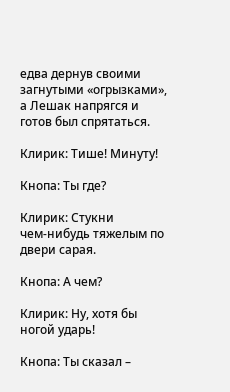едва дернув своими загнутыми «огрызками», а Лешак напрягся и готов был спрятаться.

Клирик: Тише! Минуту!

Кнопа: Ты где?

Клирик: Стукни чем‑нибудь тяжелым по двери сарая.

Кнопа: А чем?

Клирик: Ну, хотя бы ногой ударь!

Кнопа: Ты сказал –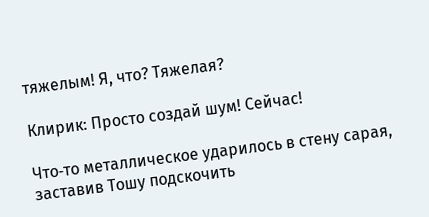тяжелым! Я, что? Тяжелая?

Клирик: Просто создай шум! Сейчас!

Что‑то металлическое ударилось в стену сарая, заставив Тошу подскочить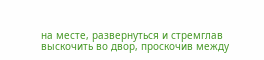на месте, развернуться и стремглав выскочить во двор, проскочив между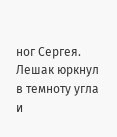ног Сергея. Лешак юркнул в темноту угла и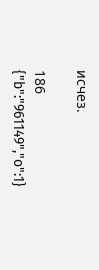исчез.

186
{"b":"961149","o":1}